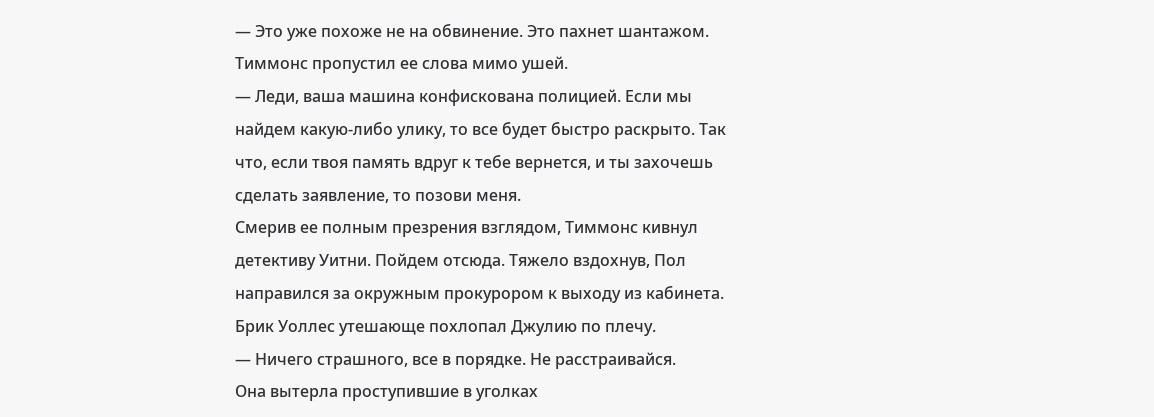— Это уже похоже не на обвинение. Это пахнет шантажом.
Тиммонс пропустил ее слова мимо ушей.
— Леди, ваша машина конфискована полицией. Если мы найдем какую‑либо улику, то все будет быстро раскрыто. Так что, если твоя память вдруг к тебе вернется, и ты захочешь сделать заявление, то позови меня.
Смерив ее полным презрения взглядом, Тиммонс кивнул детективу Уитни. Пойдем отсюда. Тяжело вздохнув, Пол направился за окружным прокурором к выходу из кабинета. Брик Уоллес утешающе похлопал Джулию по плечу.
— Ничего страшного, все в порядке. Не расстраивайся.
Она вытерла проступившие в уголках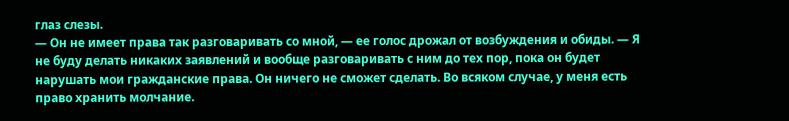глаз слезы.
— Он не имеет права так разговаривать со мной, — ее голос дрожал от возбуждения и обиды. — Я не буду делать никаких заявлений и вообще разговаривать с ним до тех пор, пока он будет нарушать мои гражданские права. Он ничего не сможет сделать. Во всяком случае, у меня есть право хранить молчание.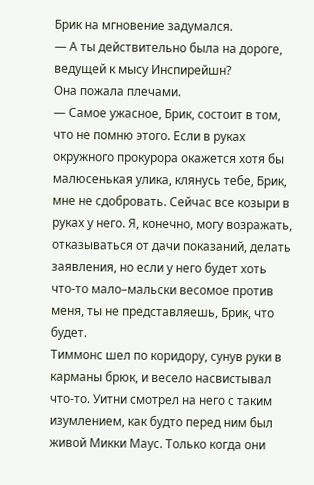Брик на мгновение задумался.
— А ты действительно была на дороге, ведущей к мысу Инспирейшн?
Она пожала плечами.
— Самое ужасное, Брик, состоит в том, что не помню этого. Если в руках окружного прокурора окажется хотя бы малюсенькая улика, клянусь тебе, Брик, мне не сдобровать. Сейчас все козыри в руках у него. Я, конечно, могу возражать, отказываться от дачи показаний, делать заявления, но если у него будет хоть что‑то мало–мальски весомое против меня, ты не представляешь, Брик, что будет.
Тиммонс шел по коридору, сунув руки в карманы брюк, и весело насвистывал что‑то. Уитни смотрел на него с таким изумлением, как будто перед ним был живой Микки Маус. Только когда они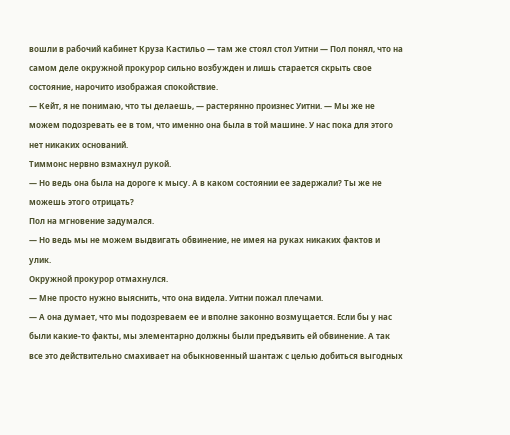вошли в рабочий кабинет Круза Кастильо — там же стоял стол Уитни — Пол понял, что на самом деле окружной прокурор сильно возбужден и лишь старается скрыть свое состояние, нарочито изображая спокойствие.
— Кейт, я не понимаю, что ты делаешь, — растерянно произнес Уитни. — Мы же не можем подозревать ее в том, что именно она была в той машине. У нас пока для этого нет никаких оснований.
Тиммонс нервно взмахнул рукой.
— Но ведь она была на дороге к мысу. А в каком состоянии ее задержали? Ты же не можешь этого отрицать?
Пол на мгновение задумался.
— Но ведь мы не можем выдвигать обвинение, не имея на руках никаких фактов и улик.
Окружной прокурор отмахнулся.
— Мне просто нужно выяснить, что она видела. Уитни пожал плечами.
— А она думает, что мы подозреваем ее и вполне законно возмущается. Если бы у нас были какие‑то факты, мы элементарно должны были предъявить ей обвинение. А так все это действительно смахивает на обыкновенный шантаж с целью добиться выгодных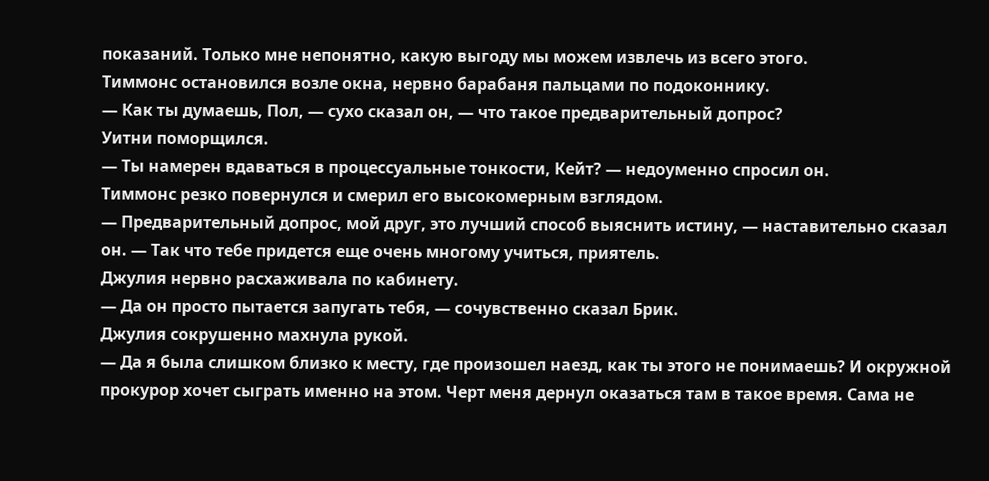показаний. Только мне непонятно, какую выгоду мы можем извлечь из всего этого.
Тиммонс остановился возле окна, нервно барабаня пальцами по подоконнику.
— Как ты думаешь, Пол, — сухо сказал он, — что такое предварительный допрос?
Уитни поморщился.
— Ты намерен вдаваться в процессуальные тонкости, Кейт? — недоуменно спросил он.
Тиммонс резко повернулся и смерил его высокомерным взглядом.
— Предварительный допрос, мой друг, это лучший способ выяснить истину, — наставительно сказал он. — Так что тебе придется еще очень многому учиться, приятель.
Джулия нервно расхаживала по кабинету.
— Да он просто пытается запугать тебя, — сочувственно сказал Брик.
Джулия сокрушенно махнула рукой.
— Да я была слишком близко к месту, где произошел наезд, как ты этого не понимаешь? И окружной прокурор хочет сыграть именно на этом. Черт меня дернул оказаться там в такое время. Сама не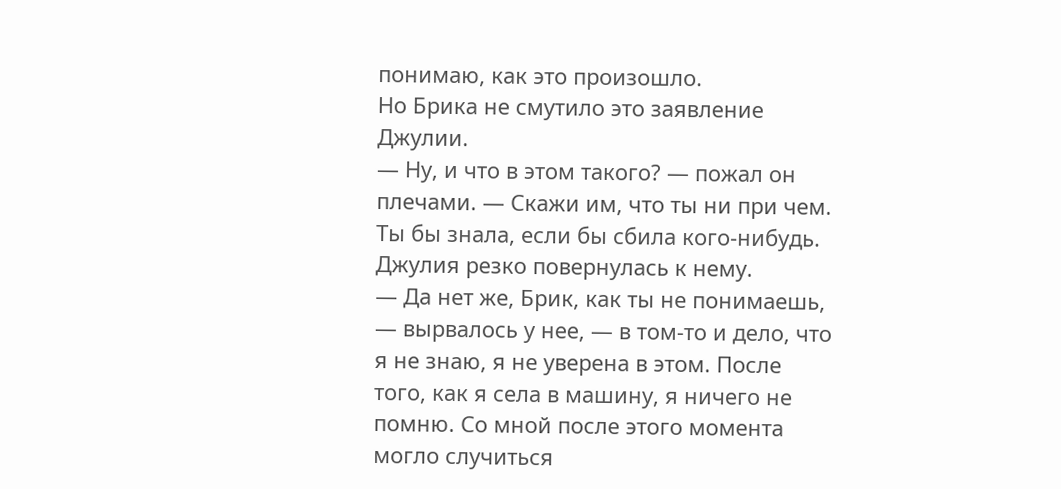понимаю, как это произошло.
Но Брика не смутило это заявление Джулии.
— Ну, и что в этом такого? — пожал он плечами. — Скажи им, что ты ни при чем. Ты бы знала, если бы сбила кого‑нибудь.
Джулия резко повернулась к нему.
— Да нет же, Брик, как ты не понимаешь, — вырвалось у нее, — в том‑то и дело, что я не знаю, я не уверена в этом. После того, как я села в машину, я ничего не помню. Со мной после этого момента могло случиться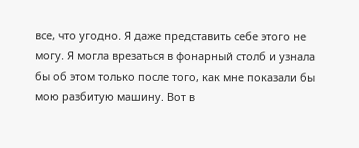все, что угодно. Я даже представить себе этого не могу. Я могла врезаться в фонарный столб и узнала бы об этом только после того, как мне показали бы мою разбитую машину. Вот в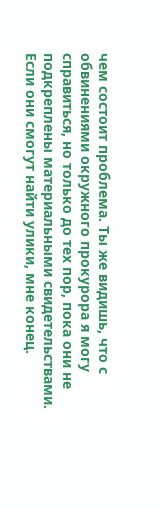чем состоит проблема. Ты же видишь, что с обвинениями окружного прокурора я могу справиться, но только до тех пор, пока они не подкреплены материальными свидетельствами. Если они смогут найти улики, мне конец.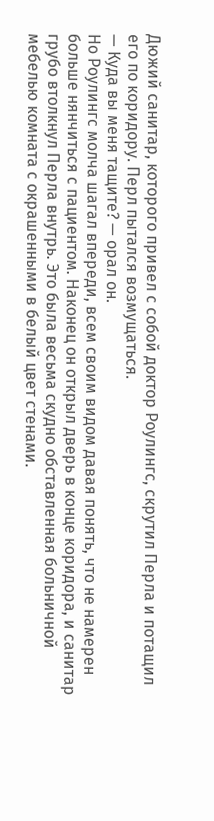Дюжий санитар, которого привел с собой доктор Роулингс, скрутил Перла и потащил его по коридору. Перл пытался возмущаться.
— Куда вы меня тащите? — орал он.
Но Роулингс молча шагал впереди, всем своим видом давая понять, что не намерен больше нянчиться с пациентом. Наконец он открыл дверь в конце коридора, и санитар грубо втолкнул Перла внутрь. Это была весьма скудно обставленная больничной мебелью комната с окрашенными в белый цвет стенами.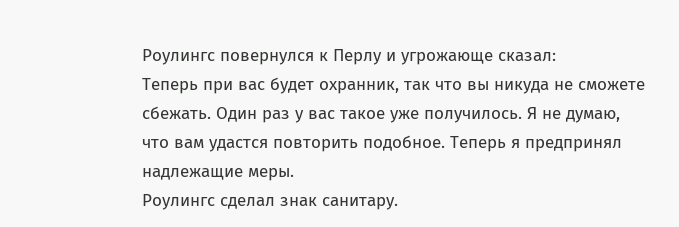Роулингс повернулся к Перлу и угрожающе сказал:
Теперь при вас будет охранник, так что вы никуда не сможете сбежать. Один раз у вас такое уже получилось. Я не думаю, что вам удастся повторить подобное. Теперь я предпринял надлежащие меры.
Роулингс сделал знак санитару.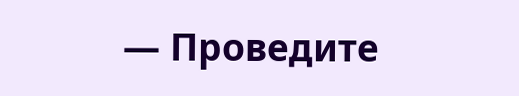— Проведите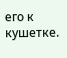его к кушетке.